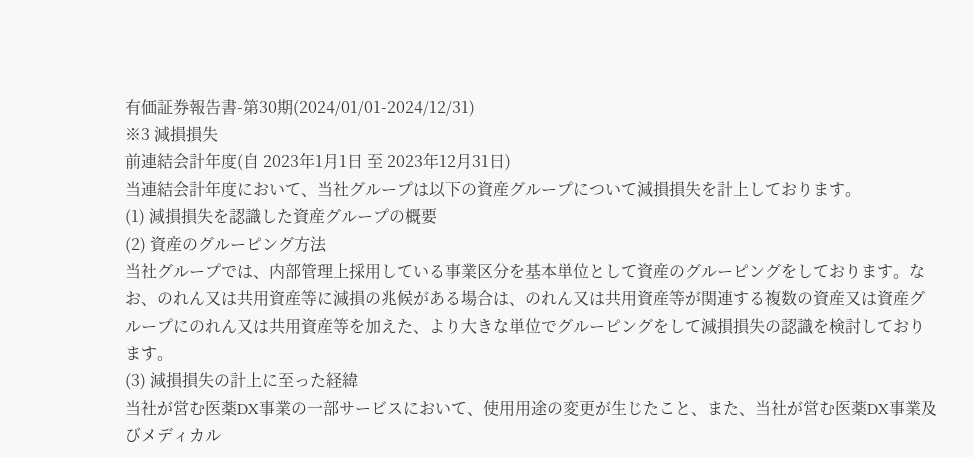有価証券報告書-第30期(2024/01/01-2024/12/31)
※3 減損損失
前連結会計年度(自 2023年1月1日 至 2023年12月31日)
当連結会計年度において、当社グループは以下の資産グループについて減損損失を計上しております。
(1) 減損損失を認識した資産グループの概要
(2) 資産のグルーピング方法
当社グループでは、内部管理上採用している事業区分を基本単位として資産のグルーピングをしております。なお、のれん又は共用資産等に減損の兆候がある場合は、のれん又は共用資産等が関連する複数の資産又は資産グループにのれん又は共用資産等を加えた、より大きな単位でグルーピングをして減損損失の認識を検討しております。
(3) 減損損失の計上に至った経緯
当社が営む医薬DX事業の一部サービスにおいて、使用用途の変更が生じたこと、また、当社が営む医薬DX事業及びメディカル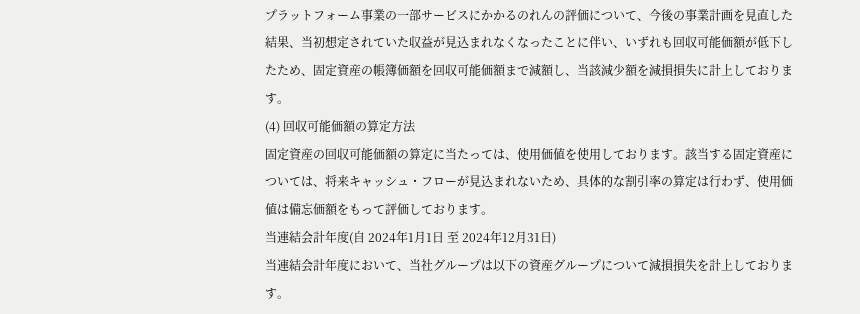プラットフォーム事業の一部サービスにかかるのれんの評価について、今後の事業計画を見直した結果、当初想定されていた収益が見込まれなくなったことに伴い、いずれも回収可能価額が低下したため、固定資産の帳簿価額を回収可能価額まで減額し、当該減少額を減損損失に計上しております。
(4) 回収可能価額の算定方法
固定資産の回収可能価額の算定に当たっては、使用価値を使用しております。該当する固定資産については、将来キャッシュ・フローが見込まれないため、具体的な割引率の算定は行わず、使用価値は備忘価額をもって評価しております。
当連結会計年度(自 2024年1月1日 至 2024年12月31日)
当連結会計年度において、当社グループは以下の資産グループについて減損損失を計上しております。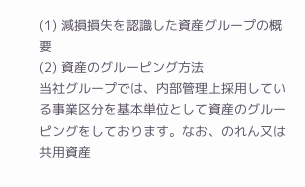(1) 減損損失を認識した資産グループの概要
(2) 資産のグルーピング方法
当社グループでは、内部管理上採用している事業区分を基本単位として資産のグルーピングをしております。なお、のれん又は共用資産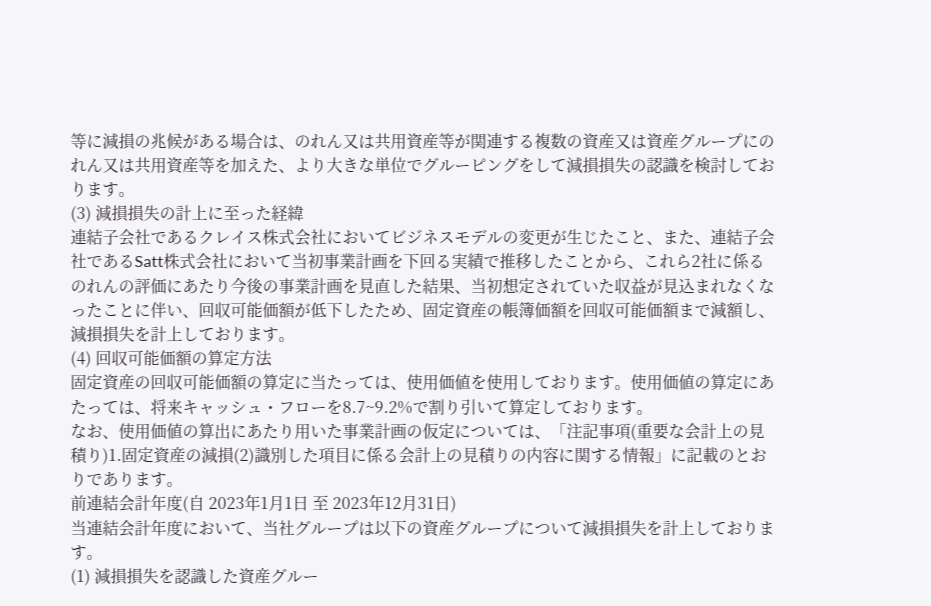等に減損の兆候がある場合は、のれん又は共用資産等が関連する複数の資産又は資産グループにのれん又は共用資産等を加えた、より大きな単位でグルーピングをして減損損失の認識を検討しております。
(3) 減損損失の計上に至った経緯
連結子会社であるクレイス株式会社においてビジネスモデルの変更が生じたこと、また、連結子会社であるSatt株式会社において当初事業計画を下回る実績で推移したことから、これら2社に係るのれんの評価にあたり今後の事業計画を見直した結果、当初想定されていた収益が見込まれなくなったことに伴い、回収可能価額が低下したため、固定資産の帳簿価額を回収可能価額まで減額し、減損損失を計上しております。
(4) 回収可能価額の算定方法
固定資産の回収可能価額の算定に当たっては、使用価値を使用しております。使用価値の算定にあたっては、将来キャッシュ・フローを8.7~9.2%で割り引いて算定しております。
なお、使用価値の算出にあたり用いた事業計画の仮定については、「注記事項(重要な会計上の見積り)1.固定資産の減損(2)識別した項目に係る会計上の見積りの内容に関する情報」に記載のとおりであります。
前連結会計年度(自 2023年1月1日 至 2023年12月31日)
当連結会計年度において、当社グループは以下の資産グループについて減損損失を計上しております。
(1) 減損損失を認識した資産グルー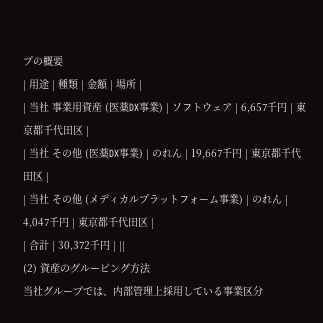プの概要
| 用途 | 種類 | 金額 | 場所 |
| 当社 事業用資産 (医薬DX事業) | ソフトウェア | 6,657千円 | 東京都千代田区 |
| 当社 その他 (医薬DX事業) | のれん | 19,667千円 | 東京都千代田区 |
| 当社 その他 (メディカルプラットフォーム事業) | のれん | 4,047千円 | 東京都千代田区 |
| 合計 | 30,372千円 | ||
(2) 資産のグルーピング方法
当社グループでは、内部管理上採用している事業区分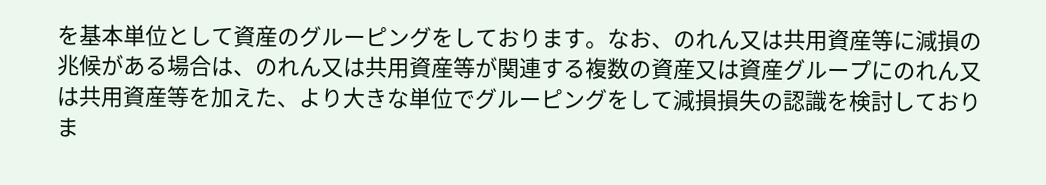を基本単位として資産のグルーピングをしております。なお、のれん又は共用資産等に減損の兆候がある場合は、のれん又は共用資産等が関連する複数の資産又は資産グループにのれん又は共用資産等を加えた、より大きな単位でグルーピングをして減損損失の認識を検討しておりま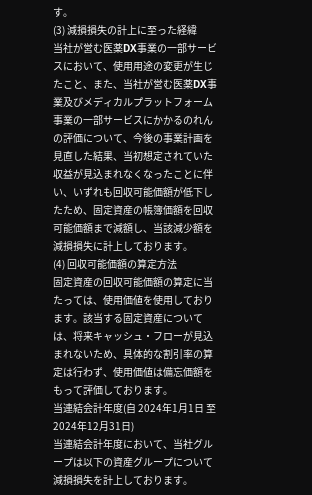す。
(3) 減損損失の計上に至った経緯
当社が営む医薬DX事業の一部サービスにおいて、使用用途の変更が生じたこと、また、当社が営む医薬DX事業及びメディカルプラットフォーム事業の一部サービスにかかるのれんの評価について、今後の事業計画を見直した結果、当初想定されていた収益が見込まれなくなったことに伴い、いずれも回収可能価額が低下したため、固定資産の帳簿価額を回収可能価額まで減額し、当該減少額を減損損失に計上しております。
(4) 回収可能価額の算定方法
固定資産の回収可能価額の算定に当たっては、使用価値を使用しております。該当する固定資産については、将来キャッシュ・フローが見込まれないため、具体的な割引率の算定は行わず、使用価値は備忘価額をもって評価しております。
当連結会計年度(自 2024年1月1日 至 2024年12月31日)
当連結会計年度において、当社グループは以下の資産グループについて減損損失を計上しております。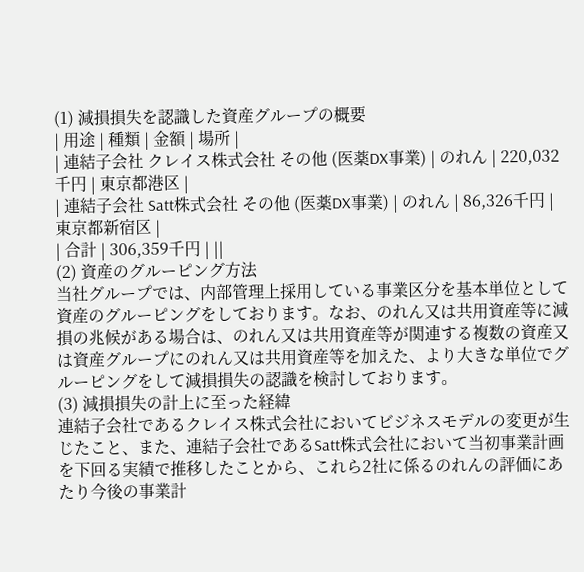(1) 減損損失を認識した資産グループの概要
| 用途 | 種類 | 金額 | 場所 |
| 連結子会社 クレイス株式会社 その他 (医薬DX事業) | のれん | 220,032千円 | 東京都港区 |
| 連結子会社 Satt株式会社 その他 (医薬DX事業) | のれん | 86,326千円 | 東京都新宿区 |
| 合計 | 306,359千円 | ||
(2) 資産のグルーピング方法
当社グループでは、内部管理上採用している事業区分を基本単位として資産のグルーピングをしております。なお、のれん又は共用資産等に減損の兆候がある場合は、のれん又は共用資産等が関連する複数の資産又は資産グループにのれん又は共用資産等を加えた、より大きな単位でグルーピングをして減損損失の認識を検討しております。
(3) 減損損失の計上に至った経緯
連結子会社であるクレイス株式会社においてビジネスモデルの変更が生じたこと、また、連結子会社であるSatt株式会社において当初事業計画を下回る実績で推移したことから、これら2社に係るのれんの評価にあたり今後の事業計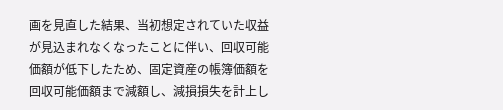画を見直した結果、当初想定されていた収益が見込まれなくなったことに伴い、回収可能価額が低下したため、固定資産の帳簿価額を回収可能価額まで減額し、減損損失を計上し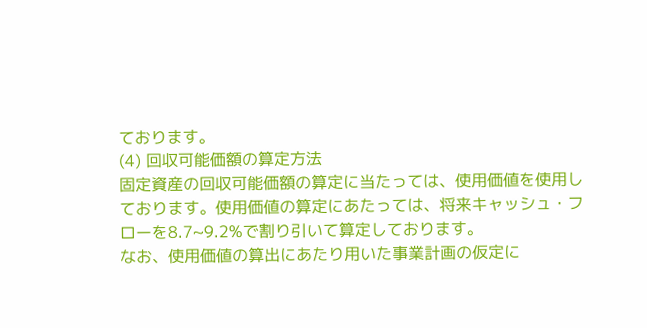ております。
(4) 回収可能価額の算定方法
固定資産の回収可能価額の算定に当たっては、使用価値を使用しております。使用価値の算定にあたっては、将来キャッシュ・フローを8.7~9.2%で割り引いて算定しております。
なお、使用価値の算出にあたり用いた事業計画の仮定に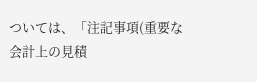ついては、「注記事項(重要な会計上の見積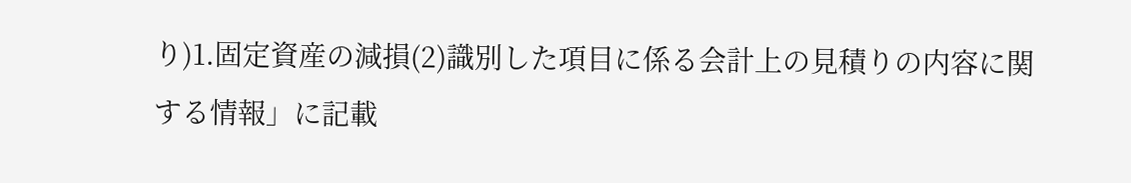り)1.固定資産の減損(2)識別した項目に係る会計上の見積りの内容に関する情報」に記載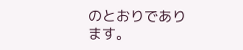のとおりであります。